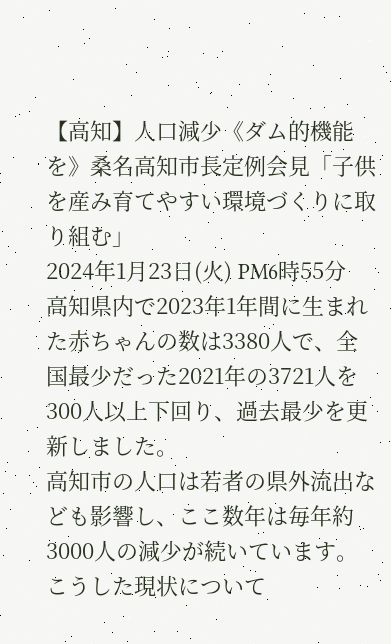【高知】人口減少《ダム的機能を》桑名高知市長定例会見「子供を産み育てやすい環境づくりに取り組む」
2024年1月23日(火) PM6時55分
高知県内で2023年1年間に生まれた赤ちゃんの数は3380人で、全国最少だった2021年の3721人を300人以上下回り、過去最少を更新しました。
高知市の人口は若者の県外流出なども影響し、ここ数年は毎年約3000人の減少が続いています。こうした現状について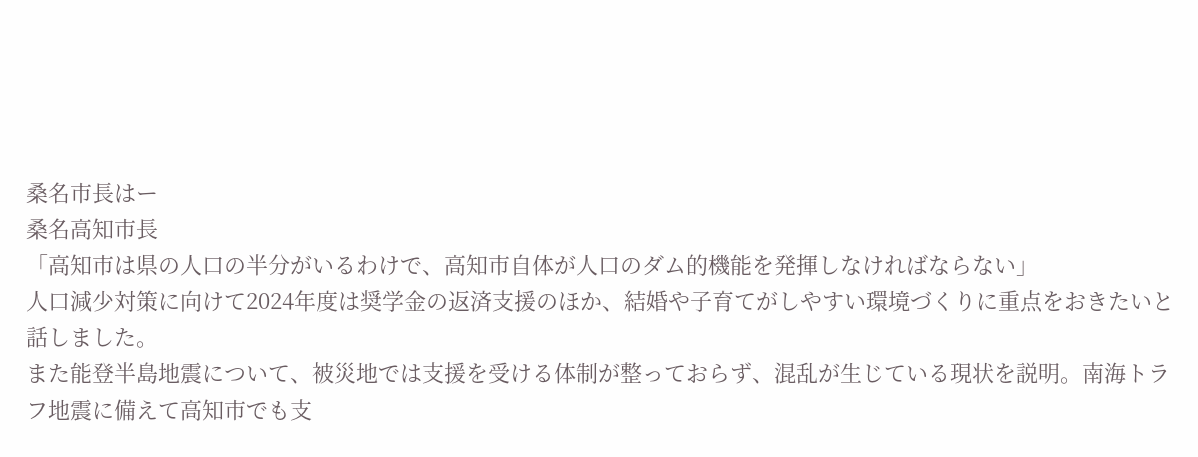桑名市長はー
桑名高知市長
「高知市は県の人口の半分がいるわけで、高知市自体が人口のダム的機能を発揮しなければならない」
人口減少対策に向けて2024年度は奨学金の返済支援のほか、結婚や子育てがしやすい環境づくりに重点をおきたいと話しました。
また能登半島地震について、被災地では支援を受ける体制が整っておらず、混乱が生じている現状を説明。南海トラフ地震に備えて高知市でも支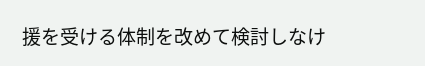援を受ける体制を改めて検討しなけ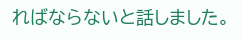ればならないと話しました。